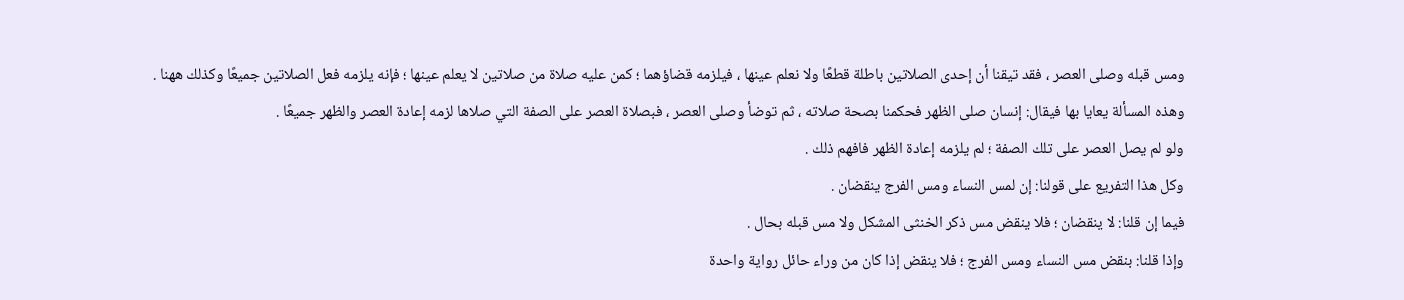ومس قبله وصلى العصر ، فقد تيقنا أن إحدى الصلاتين باطلة قطعًا ولا نعلم عينها ، فيلزمه قضاؤهما ؛ كمن عليه صلاة من صلاتين لا يعلم عينها ؛ فإنه يلزمه فعل الصلاتين جميعًا وكذلك ههنا .
وهذه المسألة يعايا بها فيقال: إنسان صلى الظهر فحكمنا بصحة صلاته ، ثم توضأ وصلى العصر ، فبصلاة العصر على الصفة التي صلاها لزمه إعادة العصر والظهر جميعًا .
ولو لم يصل العصر على تلك الصفة ؛ لم يلزمه إعادة الظهر فافهم ذلك .
وكل هذا التفريع على قولنا: إن لمس النساء ومس الفرج ينقضان .
فيما إن قلنا: لا ينقضان ؛ فلا ينقض مس ذكر الخنثى المشكل ولا مس قبله بحال .
وإذا قلنا: بنقض مس النساء ومس الفرج ؛ فلا ينقض إذا كان من وراء حائل رواية واحدة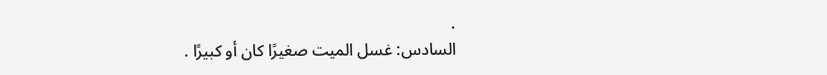.
السادس: غسل الميت صغيرًا كان أو كبيرًا .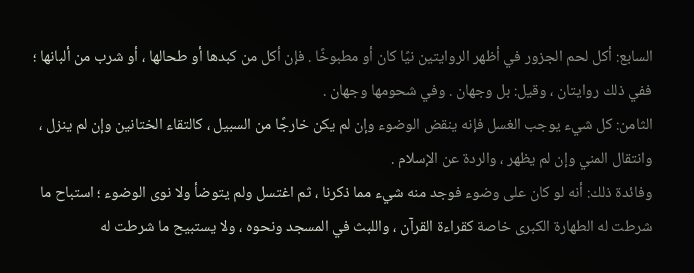السابع: أكل لحم الجزور في أظهر الروايتين نيًا كان أو مطبوخًا . فإن أكل من كبدها أو طحالها ، أو شرب من ألبانها ؛ ففي ذلك روايتان ، وقيل: بل وجهان . وفي شحومها وجهان .
الثامن: كل شيء يوجب الغسل فإنه ينقض الوضوء وإن لم يكن خارجًا من السبيل ، كالتقاء الختانين وإن لم ينزل ، وانتقال المني وإن لم يظهر ، والردة عن الإسلام .
وفائدة ذلك: أنه لو كان على وضوء فوجد منه شيء مما ذكرنا ، ثم اغتسل ولم يتوضأ ولا نوى الوضوء ؛ استباح ما شرطت له الطهارة الكبرى خاصة كقراءة القرآن ، واللبث في المسجد ونحوه ، ولا يستبيح ما شرطت له